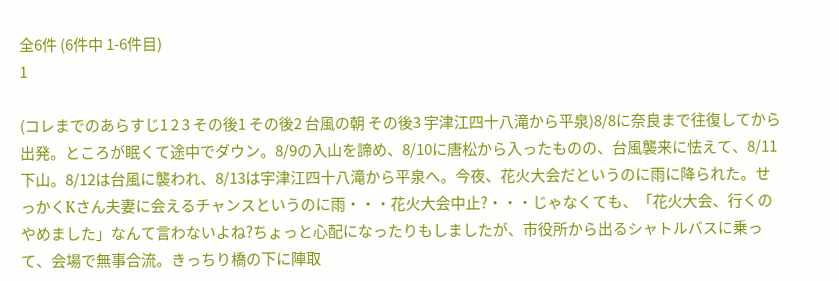全6件 (6件中 1-6件目)
1

(コレまでのあらすじ1 2 3 その後1 その後2 台風の朝 その後3 宇津江四十八滝から平泉)8/8に奈良まで往復してから出発。ところが眠くて途中でダウン。8/9の入山を諦め、8/10に唐松から入ったものの、台風襲来に怯えて、8/11下山。8/12は台風に襲われ、8/13は宇津江四十八滝から平泉へ。今夜、花火大会だというのに雨に降られた。せっかくKさん夫妻に会えるチャンスというのに雨・・・花火大会中止?・・・じゃなくても、「花火大会、行くのやめました」なんて言わないよね?ちょっと心配になったりもしましたが、市役所から出るシャトルバスに乗って、会場で無事合流。きっちり橋の下に陣取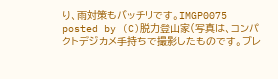り、雨対策もバッチリです。IMGP0075 posted by (C)脱力登山家(写真は、コンパクトデジカメ手持ちで撮影したものです。ブレ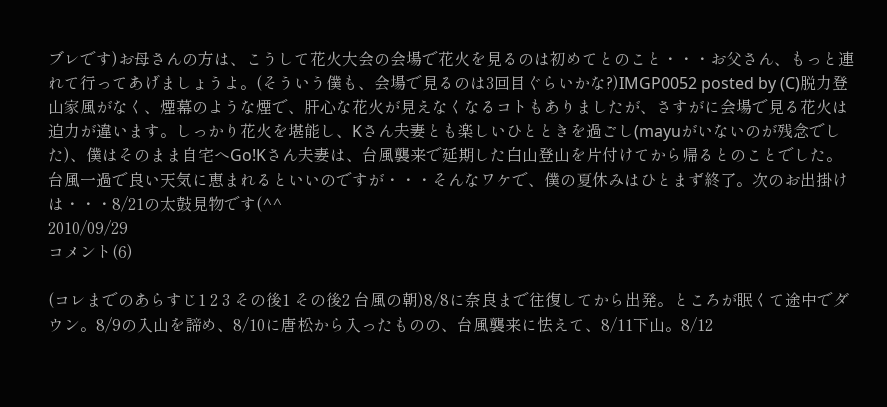ブレです)お母さんの方は、こうして花火大会の会場で花火を見るのは初めてとのこと・・・お父さん、もっと連れて行ってあげましょうよ。(そういう僕も、会場で見るのは3回目ぐらいかな?)IMGP0052 posted by (C)脱力登山家風がなく、煙幕のような煙で、肝心な花火が見えなくなるコトもありましたが、さすがに会場で見る花火は迫力が違います。しっかり花火を堪能し、Kさん夫妻とも楽しいひとときを過ごし(mayuがいないのが残念でした)、僕はそのまま自宅へGo!Kさん夫妻は、台風襲来で延期した白山登山を片付けてから帰るとのことでした。台風一過で良い天気に恵まれるといいのですが・・・そんなワケで、僕の夏休みはひとまず終了。次のお出掛けは・・・8/21の太鼓見物です(^^
2010/09/29
コメント(6)

(コレまでのあらすじ1 2 3 その後1 その後2 台風の朝)8/8に奈良まで往復してから出発。ところが眠くて途中でダウン。8/9の入山を諦め、8/10に唐松から入ったものの、台風襲来に怯えて、8/11下山。8/12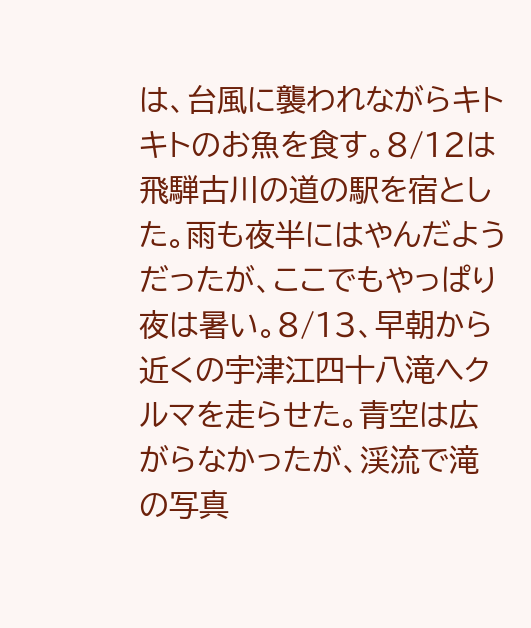は、台風に襲われながらキトキトのお魚を食す。8/12は飛騨古川の道の駅を宿とした。雨も夜半にはやんだようだったが、ここでもやっぱり夜は暑い。8/13、早朝から近くの宇津江四十八滝へクルマを走らせた。青空は広がらなかったが、渓流で滝の写真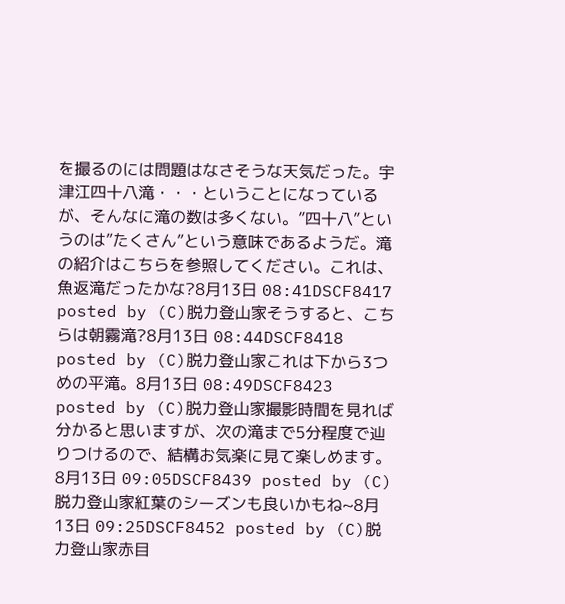を撮るのには問題はなさそうな天気だった。宇津江四十八滝・・・ということになっているが、そんなに滝の数は多くない。”四十八”というのは”たくさん”という意味であるようだ。滝の紹介はこちらを参照してください。これは、魚返滝だったかな?8月13日 08:41DSCF8417 posted by (C)脱力登山家そうすると、こちらは朝霧滝?8月13日 08:44DSCF8418 posted by (C)脱力登山家これは下から3つめの平滝。8月13日 08:49DSCF8423 posted by (C)脱力登山家撮影時間を見れば分かると思いますが、次の滝まで5分程度で辿りつけるので、結構お気楽に見て楽しめます。8月13日 09:05DSCF8439 posted by (C)脱力登山家紅葉のシーズンも良いかもね~8月13日 09:25DSCF8452 posted by (C)脱力登山家赤目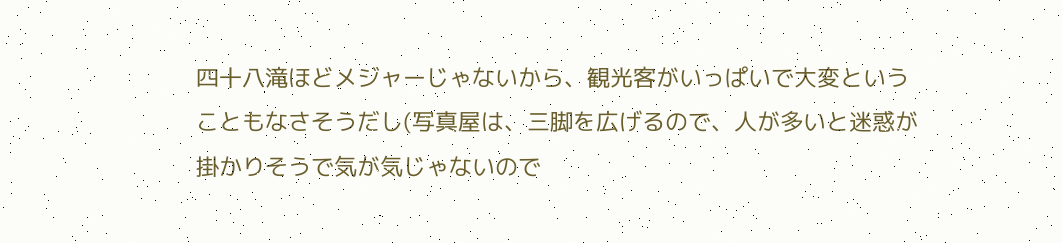四十八滝ほどメジャーじゃないから、観光客がいっぱいで大変ということもなさそうだし(写真屋は、三脚を広げるので、人が多いと迷惑が掛かりそうで気が気じゃないので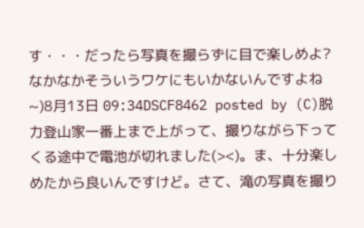す・・・だったら写真を撮らずに目で楽しめよ? なかなかそういうワケにもいかないんですよね~)8月13日 09:34DSCF8462 posted by (C)脱力登山家一番上まで上がって、撮りながら下ってくる途中で電池が切れました(><)。ま、十分楽しめたから良いんですけど。さて、滝の写真を撮り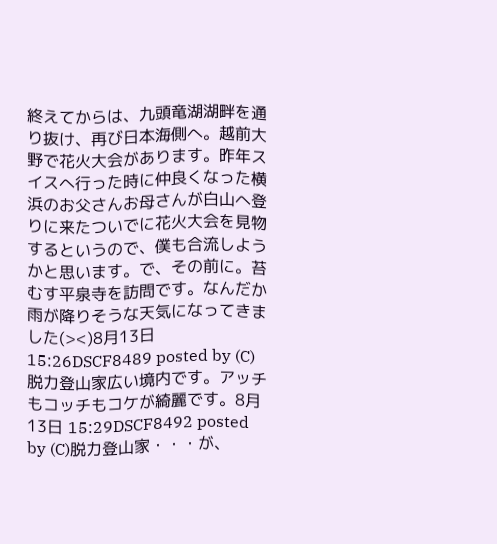終えてからは、九頭竜湖湖畔を通り抜け、再び日本海側へ。越前大野で花火大会があります。昨年スイスへ行った時に仲良くなった横浜のお父さんお母さんが白山へ登りに来たついでに花火大会を見物するというので、僕も合流しようかと思います。で、その前に。苔むす平泉寺を訪問です。なんだか雨が降りそうな天気になってきました(><)8月13日 15:26DSCF8489 posted by (C)脱力登山家広い境内です。アッチもコッチもコケが綺麗です。8月13日 15:29DSCF8492 posted by (C)脱力登山家・・・が、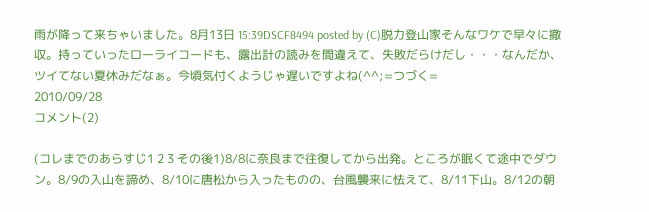雨が降って来ちゃいました。8月13日 15:39DSCF8494 posted by (C)脱力登山家そんなワケで早々に撤収。持っていったローライコードも、露出計の読みを間違えて、失敗だらけだし・・・なんだか、ツイてない夏休みだなぁ。今頃気付くようじゃ遅いですよね(^^;=つづく=
2010/09/28
コメント(2)

(コレまでのあらすじ1 2 3 その後1)8/8に奈良まで往復してから出発。ところが眠くて途中でダウン。8/9の入山を諦め、8/10に唐松から入ったものの、台風襲来に怯えて、8/11下山。8/12の朝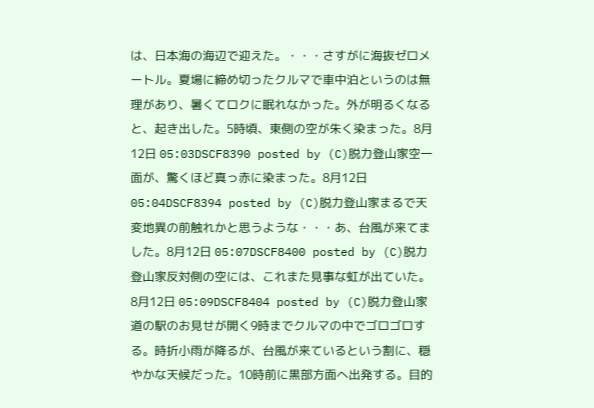は、日本海の海辺で迎えた。・・・さすがに海抜ゼロメートル。夏場に締め切ったクルマで車中泊というのは無理があり、暑くてロクに眠れなかった。外が明るくなると、起き出した。5時頃、東側の空が朱く染まった。8月12日 05:03DSCF8390 posted by (C)脱力登山家空一面が、驚くほど真っ赤に染まった。8月12日 05:04DSCF8394 posted by (C)脱力登山家まるで天変地異の前触れかと思うような・・・あ、台風が来てました。8月12日 05:07DSCF8400 posted by (C)脱力登山家反対側の空には、これまた見事な虹が出ていた。8月12日 05:09DSCF8404 posted by (C)脱力登山家道の駅のお見せが開く9時までクルマの中でゴロゴロする。時折小雨が降るが、台風が来ているという割に、穏やかな天候だった。10時前に黒部方面へ出発する。目的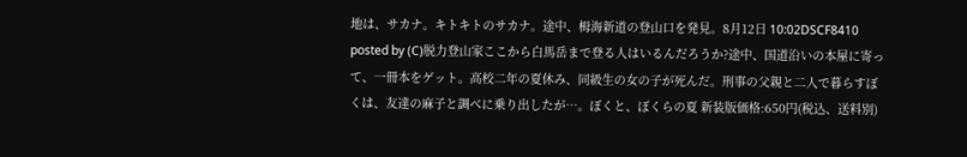地は、サカナ。キトキトのサカナ。途中、栂海新道の登山口を発見。8月12日 10:02DSCF8410 posted by (C)脱力登山家ここから白馬岳まで登る人はいるんだろうか?途中、国道沿いの本屋に寄って、一冊本をゲット。高校二年の夏休み、同級生の女の子が死んだ。刑事の父親と二人で暮らすぼくは、友達の麻子と調べに乗り出したが…。ぼくと、ぼくらの夏 新装版価格:650円(税込、送料別)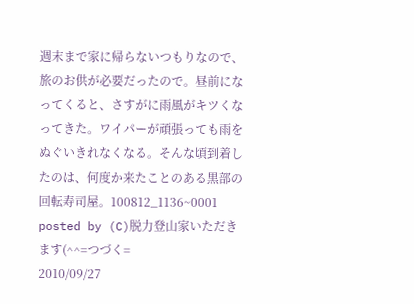週末まで家に帰らないつもりなので、旅のお供が必要だったので。昼前になってくると、さすがに雨風がキツくなってきた。ワイパーが頑張っても雨をぬぐいきれなくなる。そんな頃到着したのは、何度か来たことのある黒部の回転寿司屋。100812_1136~0001 posted by (C)脱力登山家いただきます(^^=つづく=
2010/09/27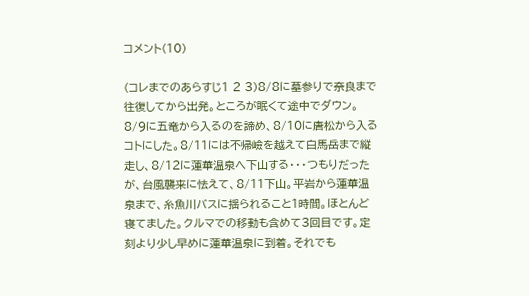コメント(10)

(コレまでのあらすじ1 2 3)8/8に墓参りで奈良まで往復してから出発。ところが眠くて途中でダウン。8/9に五竜から入るのを諦め、8/10に唐松から入るコトにした。8/11には不帰嶮を越えて白馬岳まで縦走し、8/12に蓮華温泉へ下山する・・・つもりだったが、台風襲来に怯えて、8/11下山。平岩から蓮華温泉まで、糸魚川バスに揺られること1時間。ほとんど寝てました。クルマでの移動も含めて3回目です。定刻より少し早めに蓮華温泉に到着。それでも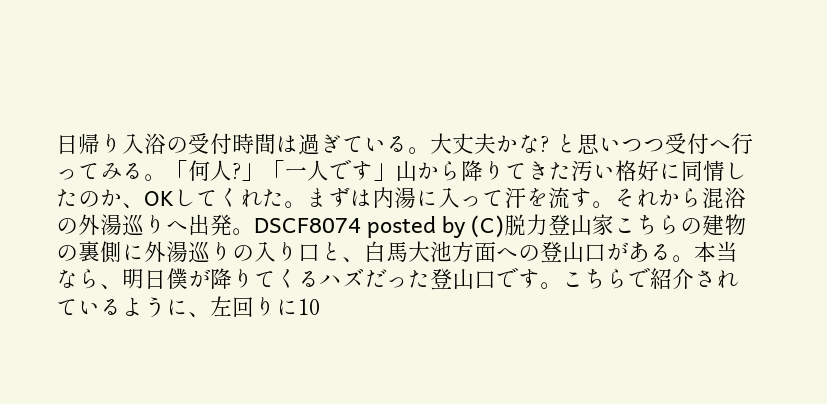日帰り入浴の受付時間は過ぎている。大丈夫かな? と思いつつ受付へ行ってみる。「何人?」「一人です」山から降りてきた汚い格好に同情したのか、OKしてくれた。まずは内湯に入って汗を流す。それから混浴の外湯巡りへ出発。DSCF8074 posted by (C)脱力登山家こちらの建物の裏側に外湯巡りの入り口と、白馬大池方面への登山口がある。本当なら、明日僕が降りてくるハズだった登山口です。こちらで紹介されているように、左回りに10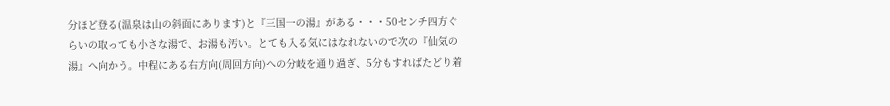分ほど登る(温泉は山の斜面にあります)と『三国一の湯』がある・・・50センチ四方ぐらいの取っても小さな湯で、お湯も汚い。とても入る気にはなれないので次の『仙気の湯』へ向かう。中程にある右方向(周回方向)への分岐を通り過ぎ、5分もすればたどり着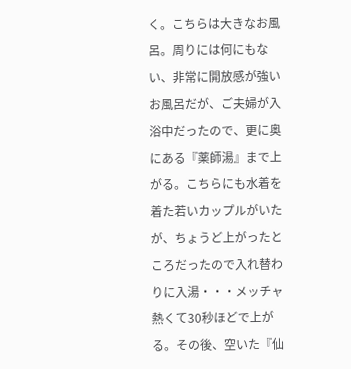く。こちらは大きなお風呂。周りには何にもない、非常に開放感が強いお風呂だが、ご夫婦が入浴中だったので、更に奥にある『薬師湯』まで上がる。こちらにも水着を着た若いカップルがいたが、ちょうど上がったところだったので入れ替わりに入湯・・・メッチャ熱くて30秒ほどで上がる。その後、空いた『仙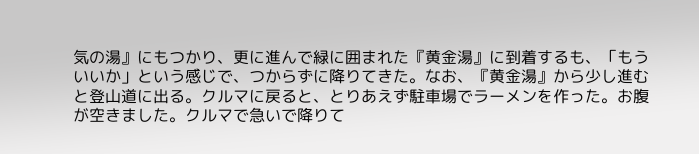気の湯』にもつかり、更に進んで緑に囲まれた『黄金湯』に到着するも、「もういいか」という感じで、つからずに降りてきた。なお、『黄金湯』から少し進むと登山道に出る。クルマに戻ると、とりあえず駐車場でラーメンを作った。お腹が空きました。クルマで急いで降りて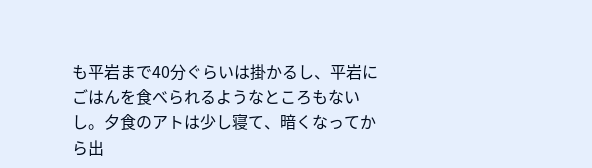も平岩まで40分ぐらいは掛かるし、平岩にごはんを食べられるようなところもないし。夕食のアトは少し寝て、暗くなってから出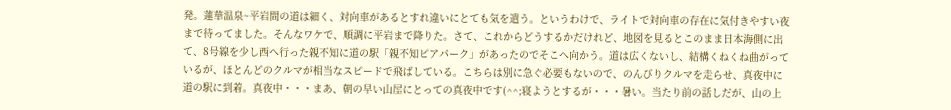発。蓮華温泉~平岩間の道は細く、対向車があるとすれ違いにとても気を遣う。というわけで、ライトで対向車の存在に気付きやすい夜まで待ってました。そんなワケで、順調に平岩まで降りた。さて、これからどうするかだけれど、地図を見るとこのまま日本海側に出て、8号線を少し西へ行った親不知に道の駅「親不知ピアパーク」があったのでそこへ向かう。道は広くないし、結構くねくね曲がっているが、ほとんどのクルマが相当なスピードで飛ばしている。こちらは別に急ぐ必要もないので、のんびりクルマを走らせ、真夜中に道の駅に到着。真夜中・・・まあ、朝の早い山屋にとっての真夜中です(^^;寝ようとするが・・・暑い。当たり前の話しだが、山の上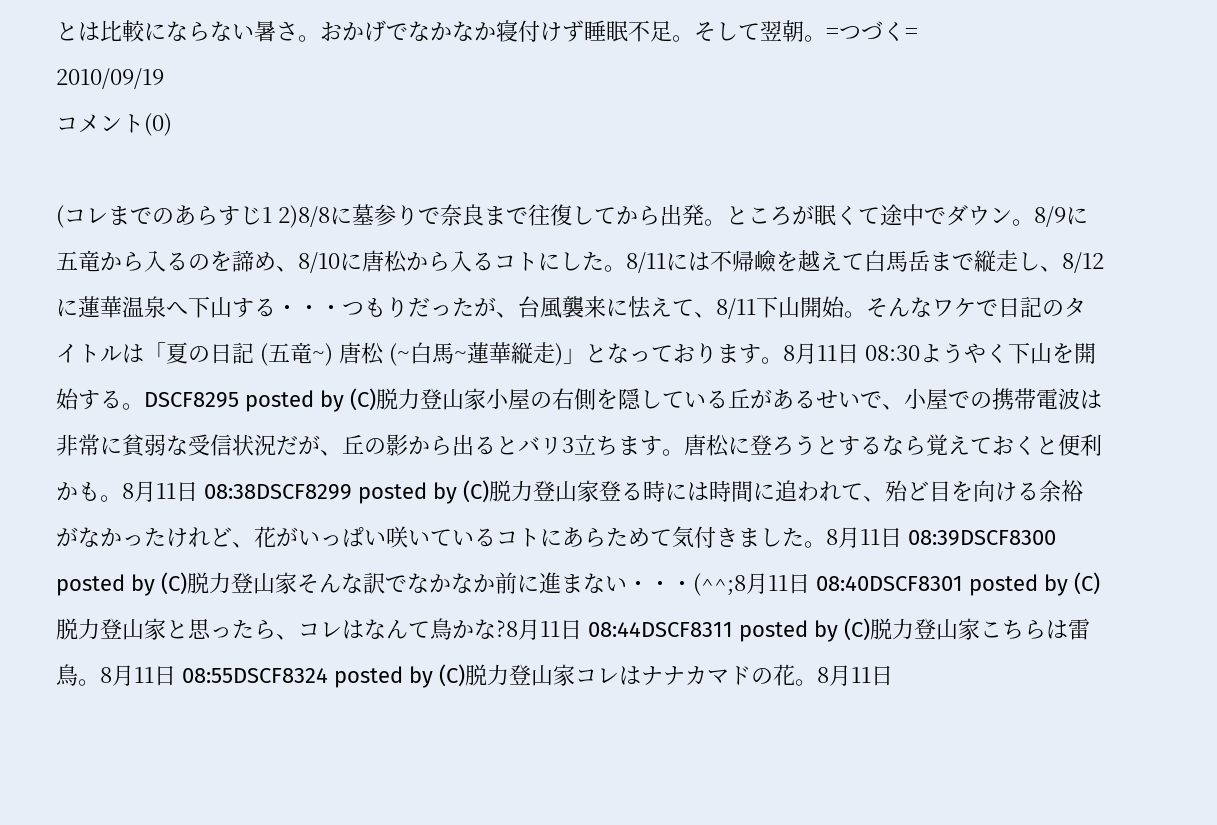とは比較にならない暑さ。おかげでなかなか寝付けず睡眠不足。そして翌朝。=つづく=
2010/09/19
コメント(0)

(コレまでのあらすじ1 2)8/8に墓参りで奈良まで往復してから出発。ところが眠くて途中でダウン。8/9に五竜から入るのを諦め、8/10に唐松から入るコトにした。8/11には不帰嶮を越えて白馬岳まで縦走し、8/12に蓮華温泉へ下山する・・・つもりだったが、台風襲来に怯えて、8/11下山開始。そんなワケで日記のタイトルは「夏の日記 (五竜~) 唐松 (~白馬~蓮華縦走)」となっております。8月11日 08:30ようやく下山を開始する。DSCF8295 posted by (C)脱力登山家小屋の右側を隠している丘があるせいで、小屋での携帯電波は非常に貧弱な受信状況だが、丘の影から出るとバリ3立ちます。唐松に登ろうとするなら覚えておくと便利かも。8月11日 08:38DSCF8299 posted by (C)脱力登山家登る時には時間に追われて、殆ど目を向ける余裕がなかったけれど、花がいっぱい咲いているコトにあらためて気付きました。8月11日 08:39DSCF8300 posted by (C)脱力登山家そんな訳でなかなか前に進まない・・・(^^;8月11日 08:40DSCF8301 posted by (C)脱力登山家と思ったら、コレはなんて鳥かな?8月11日 08:44DSCF8311 posted by (C)脱力登山家こちらは雷鳥。8月11日 08:55DSCF8324 posted by (C)脱力登山家コレはナナカマドの花。8月11日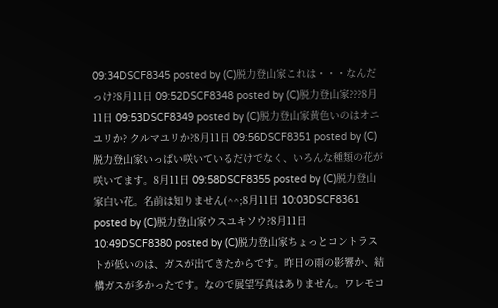09:34DSCF8345 posted by (C)脱力登山家これは・・・なんだっけ?8月11日 09:52DSCF8348 posted by (C)脱力登山家???8月11日 09:53DSCF8349 posted by (C)脱力登山家黄色いのはオニユリか? クルマユリか?8月11日 09:56DSCF8351 posted by (C)脱力登山家いっぱい咲いているだけでなく、いろんな種類の花が咲いてます。8月11日 09:58DSCF8355 posted by (C)脱力登山家白い花。名前は知りません(^^;8月11日 10:03DSCF8361 posted by (C)脱力登山家ウスユキソウ?8月11日 10:49DSCF8380 posted by (C)脱力登山家ちょっとコントラストが低いのは、ガスが出てきたからです。昨日の雨の影響か、結構ガスが多かったです。なので展望写真はありません。ワレモコ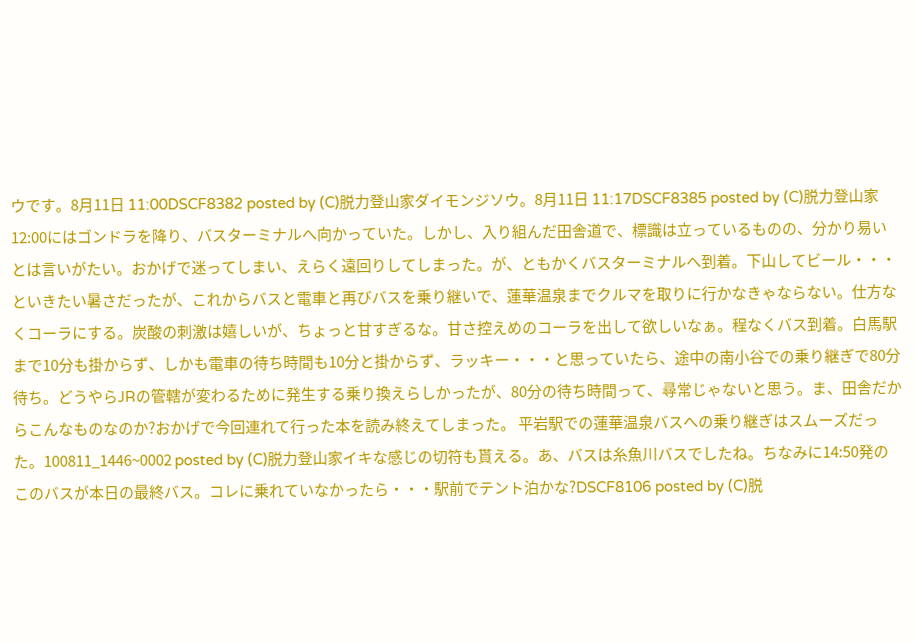ウです。8月11日 11:00DSCF8382 posted by (C)脱力登山家ダイモンジソウ。8月11日 11:17DSCF8385 posted by (C)脱力登山家12:00にはゴンドラを降り、バスターミナルへ向かっていた。しかし、入り組んだ田舎道で、標識は立っているものの、分かり易いとは言いがたい。おかげで迷ってしまい、えらく遠回りしてしまった。が、ともかくバスターミナルへ到着。下山してビール・・・といきたい暑さだったが、これからバスと電車と再びバスを乗り継いで、蓮華温泉までクルマを取りに行かなきゃならない。仕方なくコーラにする。炭酸の刺激は嬉しいが、ちょっと甘すぎるな。甘さ控えめのコーラを出して欲しいなぁ。程なくバス到着。白馬駅まで10分も掛からず、しかも電車の待ち時間も10分と掛からず、ラッキー・・・と思っていたら、途中の南小谷での乗り継ぎで80分待ち。どうやらJRの管轄が変わるために発生する乗り換えらしかったが、80分の待ち時間って、尋常じゃないと思う。ま、田舎だからこんなものなのか?おかげで今回連れて行った本を読み終えてしまった。 平岩駅での蓮華温泉バスへの乗り継ぎはスムーズだった。100811_1446~0002 posted by (C)脱力登山家イキな感じの切符も貰える。あ、バスは糸魚川バスでしたね。ちなみに14:50発のこのバスが本日の最終バス。コレに乗れていなかったら・・・駅前でテント泊かな?DSCF8106 posted by (C)脱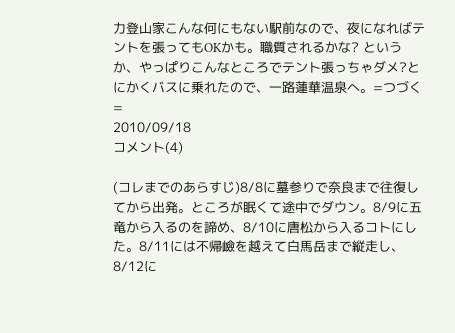力登山家こんな何にもない駅前なので、夜になればテントを張ってもOKかも。職質されるかな? というか、やっぱりこんなところでテント張っちゃダメ?とにかくバスに乗れたので、一路蓮華温泉へ。=つづく=
2010/09/18
コメント(4)

(コレまでのあらすじ)8/8に墓参りで奈良まで往復してから出発。ところが眠くて途中でダウン。8/9に五竜から入るのを諦め、8/10に唐松から入るコトにした。8/11には不帰嶮を越えて白馬岳まで縦走し、8/12に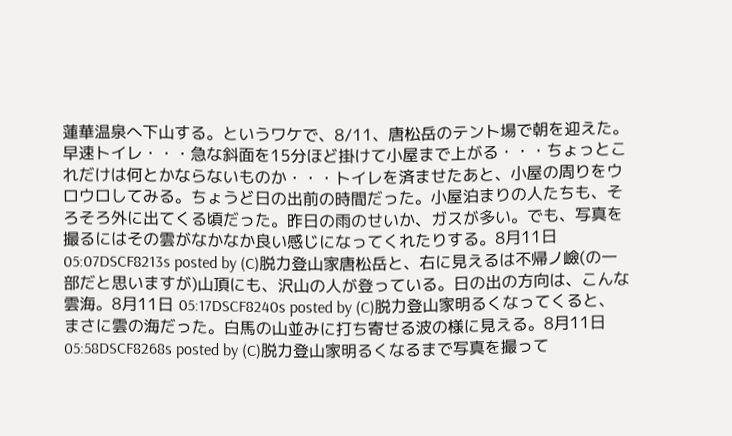蓮華温泉へ下山する。というワケで、8/11、唐松岳のテント場で朝を迎えた。早速トイレ・・・急な斜面を15分ほど掛けて小屋まで上がる・・・ちょっとこれだけは何とかならないものか・・・トイレを済ませたあと、小屋の周りをウロウロしてみる。ちょうど日の出前の時間だった。小屋泊まりの人たちも、そろそろ外に出てくる頃だった。昨日の雨のせいか、ガスが多い。でも、写真を撮るにはその雲がなかなか良い感じになってくれたりする。8月11日 05:07DSCF8213s posted by (C)脱力登山家唐松岳と、右に見えるは不帰ノ嶮(の一部だと思いますが)山頂にも、沢山の人が登っている。日の出の方向は、こんな雲海。8月11日 05:17DSCF8240s posted by (C)脱力登山家明るくなってくると、まさに雲の海だった。白馬の山並みに打ち寄せる波の様に見える。8月11日 05:58DSCF8268s posted by (C)脱力登山家明るくなるまで写真を撮って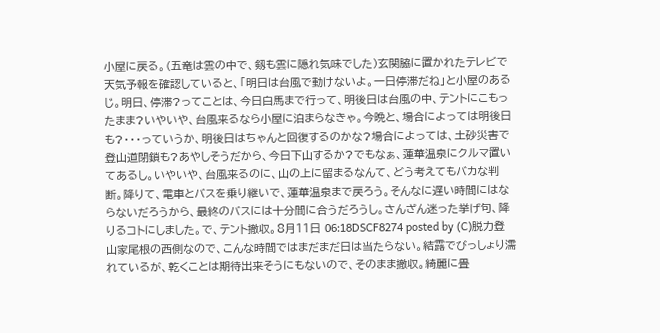小屋に戻る。(五竜は雲の中で、剱も雲に隠れ気味でした)玄関脇に置かれたテレビで天気予報を確認していると、「明日は台風で動けないよ。一日停滞だね」と小屋のあるじ。明日、停滞?ってことは、今日白馬まで行って、明後日は台風の中、テントにこもったまま?いやいや、台風来るなら小屋に泊まらなきゃ。今晩と、場合によっては明後日も?・・・っていうか、明後日はちゃんと回復するのかな?場合によっては、土砂災害で登山道閉鎖も?あやしそうだから、今日下山するか?でもなぁ、蓮華温泉にクルマ置いてあるし。いやいや、台風来るのに、山の上に留まるなんて、どう考えてもバカな判断。降りて、電車とバスを乗り継いで、蓮華温泉まで戻ろう。そんなに遅い時間にはならないだろうから、最終のバスには十分間に合うだろうし。さんざん迷った挙げ句、降りるコトにしました。で、テント撤収。8月11日 06:18DSCF8274 posted by (C)脱力登山家尾根の西側なので、こんな時間ではまだまだ日は当たらない。結露でびっしょり濡れているが、乾くことは期待出来そうにもないので、そのまま撤収。綺麗に畳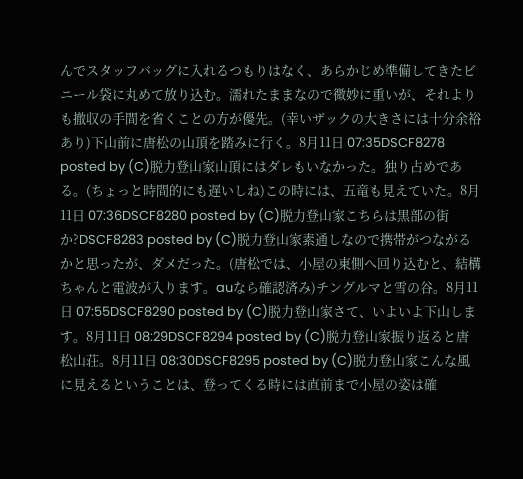んでスタッフバッグに入れるつもりはなく、あらかじめ準備してきたビニール袋に丸めて放り込む。濡れたままなので微妙に重いが、それよりも撤収の手間を省くことの方が優先。(幸いザックの大きさには十分余裕あり)下山前に唐松の山頂を踏みに行く。8月11日 07:35DSCF8278 posted by (C)脱力登山家山頂にはダレもいなかった。独り占めである。(ちょっと時間的にも遅いしね)この時には、五竜も見えていた。8月11日 07:36DSCF8280 posted by (C)脱力登山家こちらは黒部の街か?DSCF8283 posted by (C)脱力登山家素通しなので携帯がつながるかと思ったが、ダメだった。(唐松では、小屋の東側へ回り込むと、結構ちゃんと電波が入ります。auなら確認済み)チングルマと雪の谷。8月11日 07:55DSCF8290 posted by (C)脱力登山家さて、いよいよ下山します。8月11日 08:29DSCF8294 posted by (C)脱力登山家振り返ると唐松山荘。8月11日 08:30DSCF8295 posted by (C)脱力登山家こんな風に見えるということは、登ってくる時には直前まで小屋の姿は確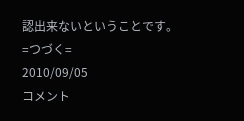認出来ないということです。=つづく=
2010/09/05
コメント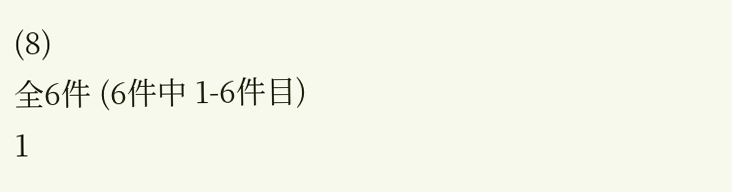(8)
全6件 (6件中 1-6件目)
1